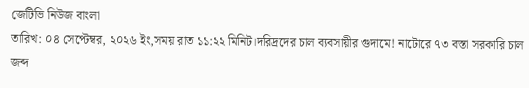জেটিভি নিউজ বাংলা
তারিখ: ০৪ সেপ্টেম্বর, ২০২৬ ইং,সময় রাত ১১:২২ মিনিট।দরিদ্রদের চাল ব্যবসায়ীর গুদামে! নাটোরে ৭৩ বস্তা সরকারি চাল জব্দ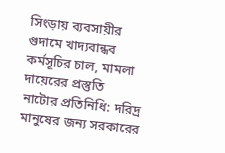সিংড়ায় ব্যবসায়ীর গুদামে খাদ্যবান্ধব কর্মসূচির চাল, মামলা দায়েরের প্রস্তুতি
নাটোর প্রতিনিধি: দরিদ্র মানুষের জন্য সরকারের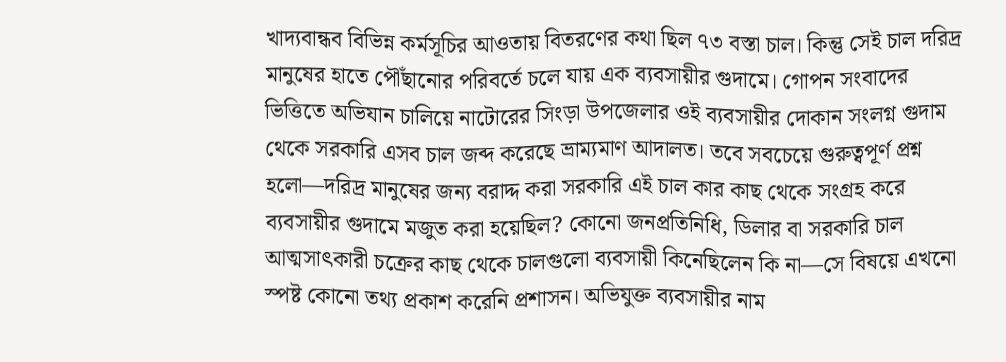খাদ্যবান্ধব বিভিন্ন কর্মসূচির আওতায় বিতরণের কথা ছিল ৭৩ বস্তা চাল। কিন্তু সেই চাল দরিদ্র মানুষের হাতে পৌঁছানোর পরিবর্তে চলে যায় এক ব্যবসায়ীর গুদামে। গোপন সংবাদের ভিত্তিতে অভিযান চালিয়ে নাটোরের সিংড়া উপজেলার ওই ব্যবসায়ীর দোকান সংলগ্ন গুদাম থেকে সরকারি এসব চাল জব্দ করেছে ভ্রাম্যমাণ আদালত। তবে সবচেয়ে গুরুত্বপূর্ণ প্রশ্ন হলো—দরিদ্র মানুষের জন্য বরাদ্দ করা সরকারি এই চাল কার কাছ থেকে সংগ্রহ করে ব্যবসায়ীর গুদামে মজুত করা হয়েছিল? কোনো জনপ্রতিনিধি, ডিলার বা সরকারি চাল আত্মসাৎকারী চক্রের কাছ থেকে চালগুলো ব্যবসায়ী কিনেছিলেন কি না—সে বিষয়ে এখনো স্পষ্ট কোনো তথ্য প্রকাশ করেনি প্রশাসন। অভিযুক্ত ব্যবসায়ীর নাম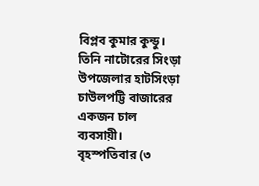বিপ্লব কুমার কুন্ডু। তিনি নাটোরের সিংড়া উপজেলার হাটসিংড়া চাউলপট্টি বাজারের একজন চাল ব্যবসায়ী। বৃহস্পতিবার (৩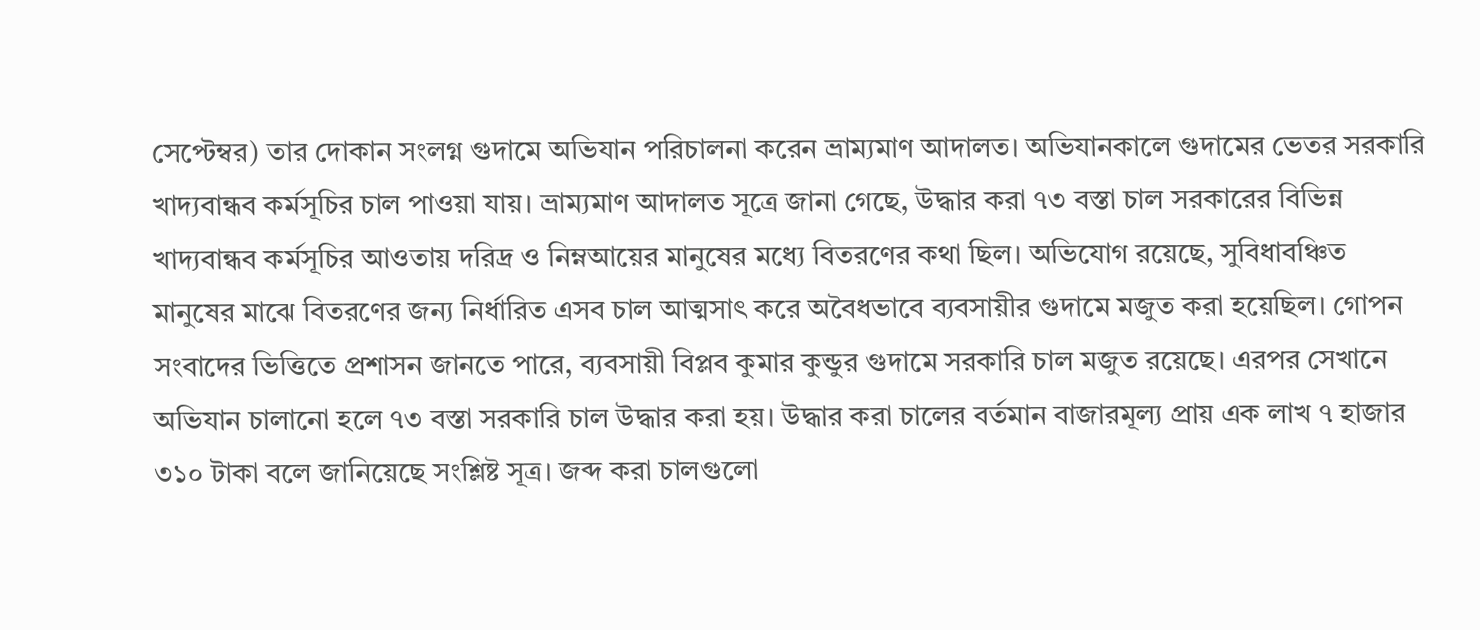সেপ্টেম্বর) তার দোকান সংলগ্ন গুদামে অভিযান পরিচালনা করেন ভ্রাম্যমাণ আদালত। অভিযানকালে গুদামের ভেতর সরকারি খাদ্যবান্ধব কর্মসূচির চাল পাওয়া যায়। ভ্রাম্যমাণ আদালত সূত্রে জানা গেছে, উদ্ধার করা ৭৩ বস্তা চাল সরকারের বিভিন্ন খাদ্যবান্ধব কর্মসূচির আওতায় দরিদ্র ও নিম্নআয়ের মানুষের মধ্যে বিতরণের কথা ছিল। অভিযোগ রয়েছে, সুবিধাবঞ্চিত মানুষের মাঝে বিতরণের জন্য নির্ধারিত এসব চাল আত্মসাৎ করে অবৈধভাবে ব্যবসায়ীর গুদামে মজুত করা হয়েছিল। গোপন সংবাদের ভিত্তিতে প্রশাসন জানতে পারে, ব্যবসায়ী বিপ্লব কুমার কুন্ডুর গুদামে সরকারি চাল মজুত রয়েছে। এরপর সেখানে অভিযান চালানো হলে ৭৩ বস্তা সরকারি চাল উদ্ধার করা হয়। উদ্ধার করা চালের বর্তমান বাজারমূল্য প্রায় এক লাখ ৭ হাজার ৩১০ টাকা বলে জানিয়েছে সংশ্লিষ্ট সূত্র। জব্দ করা চালগুলো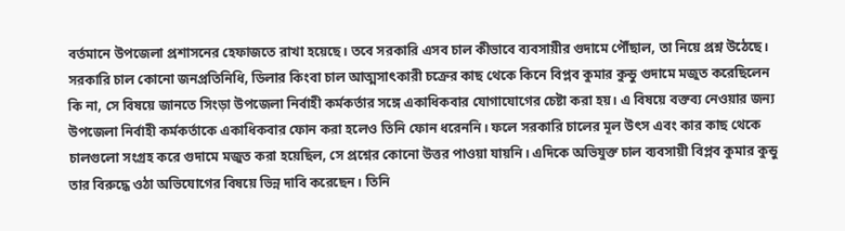বর্তমানে উপজেলা প্রশাসনের হেফাজতে রাখা হয়েছে। তবে সরকারি এসব চাল কীভাবে ব্যবসায়ীর গুদামে পৌঁছাল, তা নিয়ে প্রশ্ন উঠেছে। সরকারি চাল কোনো জনপ্রতিনিধি, ডিলার কিংবা চাল আত্মসাৎকারী চক্রের কাছ থেকে কিনে বিপ্লব কুমার কুন্ডু গুদামে মজুত করেছিলেন কি না, সে বিষয়ে জানতে সিংড়া উপজেলা নির্বাহী কর্মকর্তার সঙ্গে একাধিকবার যোগাযোগের চেষ্টা করা হয়। এ বিষয়ে বক্তব্য নেওয়ার জন্য উপজেলা নির্বাহী কর্মকর্তাকে একাধিকবার ফোন করা হলেও তিনি ফোন ধরেননি। ফলে সরকারি চালের মূল উৎস এবং কার কাছ থেকে চালগুলো সংগ্রহ করে গুদামে মজুত করা হয়েছিল, সে প্রশ্নের কোনো উত্তর পাওয়া যায়নি। এদিকে অভিযুক্ত চাল ব্যবসায়ী বিপ্লব কুমার কুন্ডু তার বিরুদ্ধে ওঠা অভিযোগের বিষয়ে ভিন্ন দাবি করেছেন। তিনি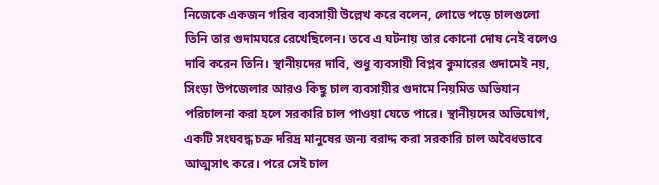নিজেকে একজন গরিব ব্যবসায়ী উল্লেখ করে বলেন, লোভে পড়ে চালগুলো তিনি তার গুদামঘরে রেখেছিলেন। তবে এ ঘটনায় তার কোনো দোষ নেই বলেও দাবি করেন তিনি। স্থানীয়দের দাবি, শুধু ব্যবসায়ী বিপ্লব কুমারের গুদামেই নয়, সিংড়া উপজেলার আরও কিছু চাল ব্যবসায়ীর গুদামে নিয়মিত অভিযান পরিচালনা করা হলে সরকারি চাল পাওয়া যেতে পারে। স্থানীয়দের অভিযোগ, একটি সংঘবদ্ধ চক্র দরিদ্র মানুষের জন্য বরাদ্দ করা সরকারি চাল অবৈধভাবে আত্মসাৎ করে। পরে সেই চাল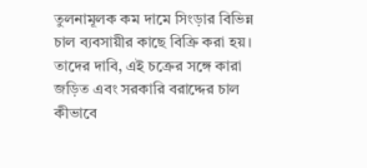তুলনামূলক কম দামে সিংড়ার বিভিন্ন চাল ব্যবসায়ীর কাছে বিক্রি করা হয়। তাদের দাবি, এই চক্রের সঙ্গে কারা জড়িত এবং সরকারি বরাদ্দের চাল কীভাবে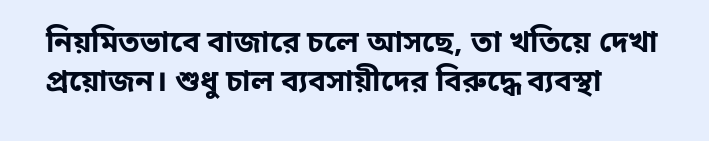নিয়মিতভাবে বাজারে চলে আসছে, তা খতিয়ে দেখা প্রয়োজন। শুধু চাল ব্যবসায়ীদের বিরুদ্ধে ব্যবস্থা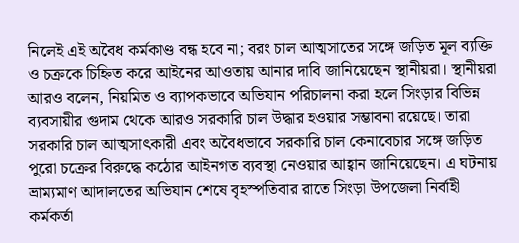নিলেই এই অবৈধ কর্মকাণ্ড বন্ধ হবে না; বরং চাল আত্মসাতের সঙ্গে জড়িত মূল ব্যক্তি ও চক্রকে চিহ্নিত করে আইনের আওতায় আনার দাবি জানিয়েছেন স্থানীয়রা। স্থানীয়রা আরও বলেন, নিয়মিত ও ব্যাপকভাবে অভিযান পরিচালনা করা হলে সিংড়ার বিভিন্ন ব্যবসায়ীর গুদাম থেকে আরও সরকারি চাল উদ্ধার হওয়ার সম্ভাবনা রয়েছে। তারা সরকারি চাল আত্মসাৎকারী এবং অবৈধভাবে সরকারি চাল কেনাবেচার সঙ্গে জড়িত পুরো চক্রের বিরুদ্ধে কঠোর আইনগত ব্যবস্থা নেওয়ার আহ্বান জানিয়েছেন। এ ঘটনায় ভ্রাম্যমাণ আদালতের অভিযান শেষে বৃহস্পতিবার রাতে সিংড়া উপজেলা নির্বাহী কর্মকর্তা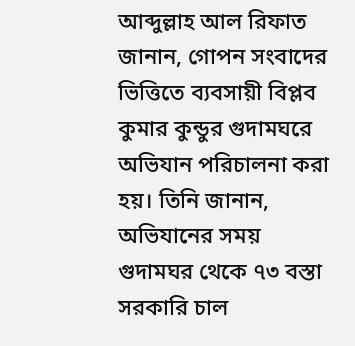আব্দুল্লাহ আল রিফাত জানান, গোপন সংবাদের ভিত্তিতে ব্যবসায়ী বিপ্লব কুমার কুন্ডুর গুদামঘরে অভিযান পরিচালনা করা হয়। তিনি জানান, অভিযানের সময় গুদামঘর থেকে ৭৩ বস্তা সরকারি চাল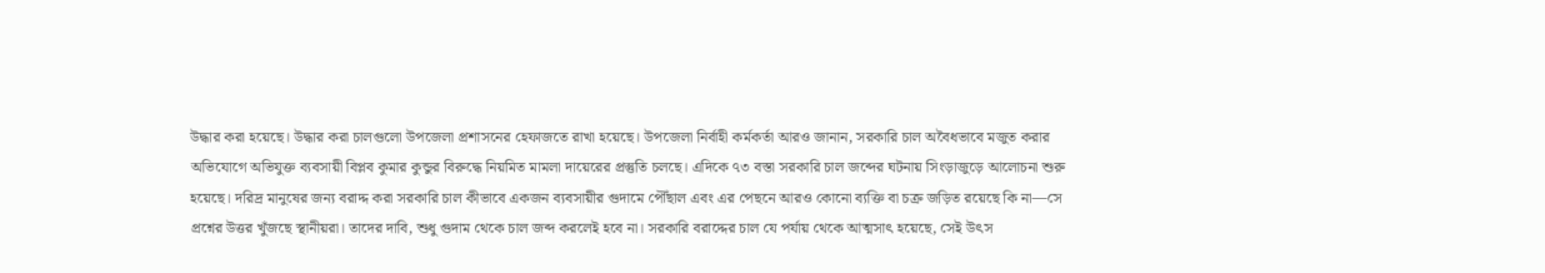উদ্ধার করা হয়েছে। উদ্ধার করা চালগুলো উপজেলা প্রশাসনের হেফাজতে রাখা হয়েছে। উপজেলা নির্বাহী কর্মকর্তা আরও জানান, সরকারি চাল অবৈধভাবে মজুত করার অভিযোগে অভিযুক্ত ব্যবসায়ী বিপ্লব কুমার কুন্ডুর বিরুদ্ধে নিয়মিত মামলা দায়েরের প্রস্তুতি চলছে। এদিকে ৭৩ বস্তা সরকারি চাল জব্দের ঘটনায় সিংড়াজুড়ে আলোচনা শুরু হয়েছে। দরিদ্র মানুষের জন্য বরাদ্দ করা সরকারি চাল কীভাবে একজন ব্যবসায়ীর গুদামে পৌঁছাল এবং এর পেছনে আরও কোনো ব্যক্তি বা চক্র জড়িত রয়েছে কি না—সে প্রশ্নের উত্তর খুঁজছে স্থানীয়রা। তাদের দাবি, শুধু গুদাম থেকে চাল জব্দ করলেই হবে না। সরকারি বরাদ্দের চাল যে পর্যায় থেকে আত্মসাৎ হয়েছে, সেই উৎস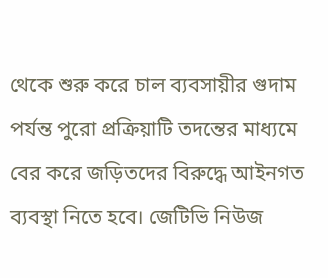থেকে শুরু করে চাল ব্যবসায়ীর গুদাম পর্যন্ত পুরো প্রক্রিয়াটি তদন্তের মাধ্যমে বের করে জড়িতদের বিরুদ্ধে আইনগত ব্যবস্থা নিতে হবে। জেটিভি নিউজ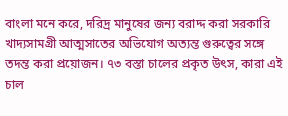বাংলা মনে করে, দরিদ্র মানুষের জন্য বরাদ্দ করা সরকারি খাদ্যসামগ্রী আত্মসাতের অভিযোগ অত্যন্ত গুরুত্বের সঙ্গে তদন্ত করা প্রয়োজন। ৭৩ বস্তা চালের প্রকৃত উৎস, কারা এই চাল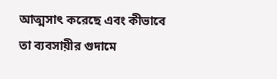আত্মসাৎ করেছে এবং কীভাবে তা ব্যবসায়ীর গুদামে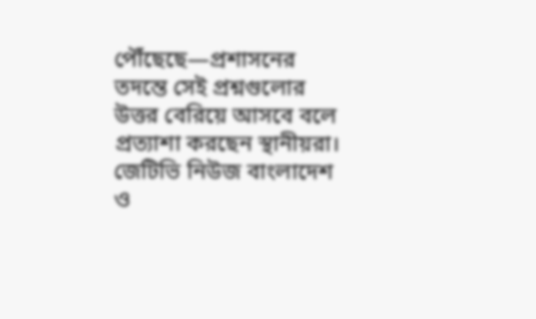পৌঁছেছে—প্রশাসনের তদন্তে সেই প্রশ্নগুলোর উত্তর বেরিয়ে আসবে বলে প্রত্যাশা করছেন স্থানীয়রা। জেটিভি নিউজ বাংলাদেশ ও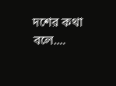দশের কথা বলে....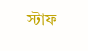স্টাফ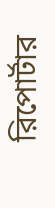রিপোর্টার